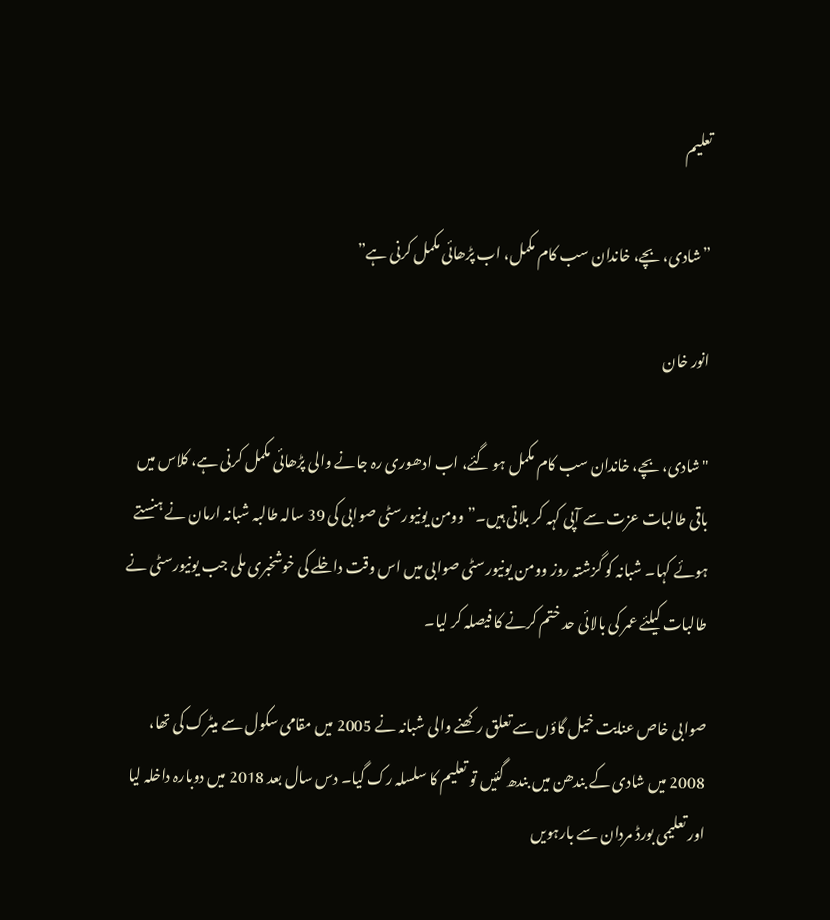تعلیم

”شادی، بچے، خاندان سب کام مکمل، اب پڑھائی مکمل کرنی ہے”

انور خان

"شادی، بچے، خاندان سب کام مکمل ہو گئے، اب ادھوری رہ جانے والی پڑھائی مکمل کرنی ہے، کلاس میں باقی طالبات عزت سے آپی کہہ کر بلاتی ہیں۔” وومن یونیورسٹی صوابی کی 39 سالہ طالبہ شبانہ ارمان نے ہنستے ہوئے کہا۔ شبانہ کو گزشتہ روز وومن یونیورسٹی صوابی میں اس وقت داخلے کی خوشخبری ملی جب یونیورسٹی نے طالبات کیلئے عمر کی بالائی حد ختم کرنے کا فیصلہ کر لیا۔

صوابی خاص عنایت خیل گاؤں سے تعلق رکھنے والی شبانہ نے 2005 میں مقامی سکول سے میٹرک کی تھا، 2008 میں شادی کے بندھن میں بندھ گئیں تو تعلیم کا سلسلہ رک گیا۔ دس سال بعد 2018 میں دوبارہ داخلہ لیا اور تعلیمی بورڈ مردان سے بارہویں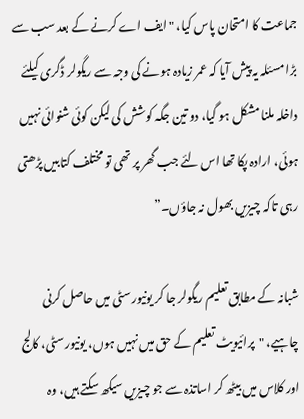جماعت کا امتحان پاس کیا، "ایف اے کرنے کے بعد سب سے بڑا مسئلہ یہ پیش آیا کہ عمر زیادہ ہونے کی وجہ سے ریگولر ڈگری کیلئے داخلہ ملنا مشکل ہو گیا، دو تین جگہ کوشش کی لیکن کوئی شنوائی نہیں ہوئی، ارادہ پکا تھا اس لئے جب گھر پر تھی تو مختلف کتابیں پڑھتی رہی تاکہ چیزیں بھول نہ جاؤں۔”

شبانہ کے مطابق تعلیم ریگولر جا کر یونیورسٹی میں حاصل کرنی چاہیے، "پرائیویٹ تعلیم کے حق میں نہیں ہوں، یونیورسٹی، کالج اور کلاس میں بیٹھ کر اساتذہ سے جو چیزیں سیکھ سکتے ہیں، وہ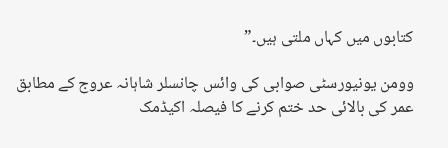کتابوں میں کہاں ملتی ہیں۔”

وومن یونیورسٹی صوابی کی وائس چانسلر شاہانہ عروج کے مطابق عمر کی بالائی حد ختم کرنے کا فیصلہ اکیڈمک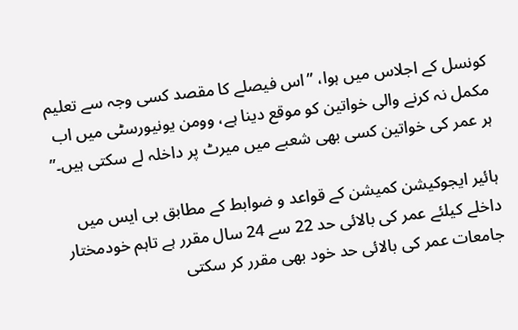کونسل کے اجلاس میں ہوا، ”اس فیصلے کا مقصد کسی وجہ سے تعلیم مکمل نہ کرنے والی خواتین کو موقع دینا ہے، وومن یونیورسٹی میں اب ہر عمر کی خواتین کسی بھی شعبے میں میرٹ پر داخلہ لے سکتی ہیں۔”

ہائیر ایجوکیشن کمیشن کے قواعد و ضوابط کے مطابق بی ایس میں داخلے کیلئے عمر کی بالائی حد 22 سے 24 سال مقرر ہے تاہم خودمختار جامعات عمر کی بالائی حد خود بھی مقرر کر سکتی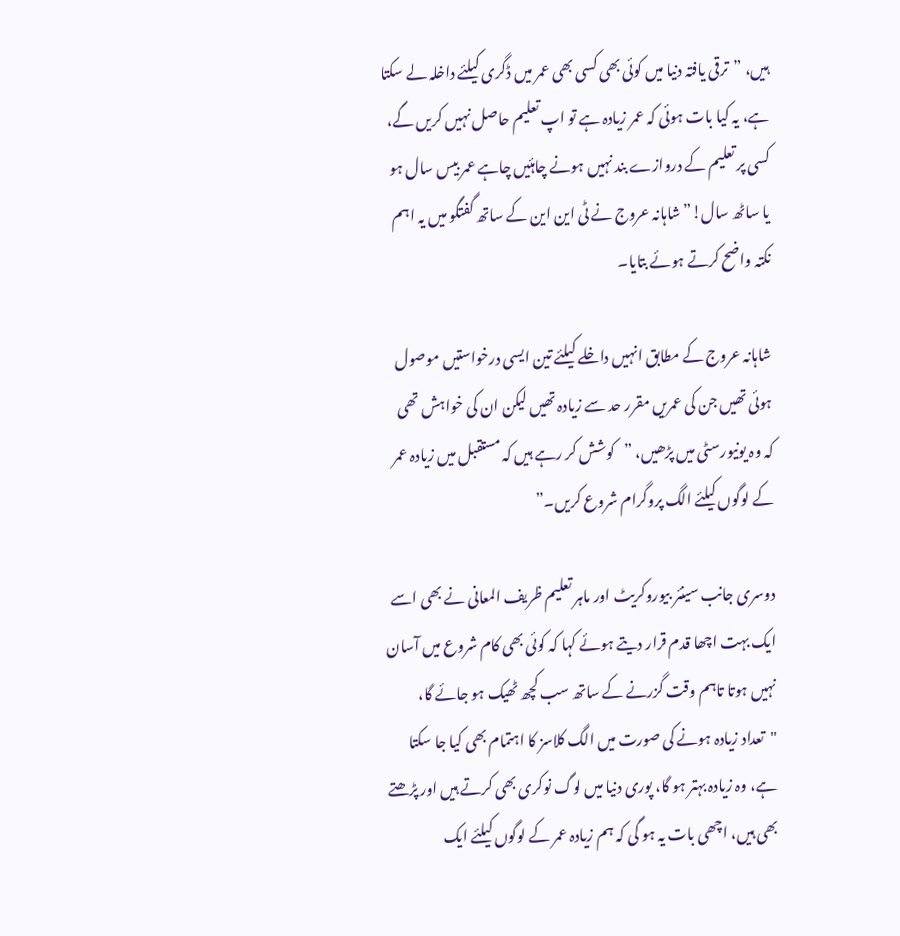ہیں، ”ترقی یافتہ دنیا میں کوئی بھی کسی بھی عمر میں ڈگری کیلئے داخلہ لے سکتا ہے، یہ کیا بات ہوئی کہ عمر زیادہ ہے تو اپ تعلیم حاصل نہیں کریں گے، کسی پر تعلیم کے دروازے بند نہیں ہونے چاہئیں چاہے عمر بیس سال ہو یا ساٹھ سال!” شاہانہ عروج نے ٹی این این کے ساتھ گفتگو میں یہ اہم نکتہ واضح کرتے ہوئے بتایا۔

شاہانہ عروج کے مطابق انہیں داخلے کیلئے تین ایسی درخواستیں موصول ہوئی تھیں جن کی عمریں مقرر حد سے زیادہ تھیں لیکن ان کی خواہش تھی کہ وہ یونیورسٹی میں پڑھیں، ”کوشش کر رہے ہیں کہ مستقبل میں زیادہ عمر کے لوگوں کیلئے الگ پروگرام شروع کریں۔”

دوسری جانب سینئر بیوروکریٹ اور ماہر تعلیم ظریف المعانی نے بھی اسے ایک بہت اچھا قدم قرار دیتے ہوئے کہا کہ کوئی بھی کام شروع میں آسان نہیں ہوتا تاہم وقت گزرنے کے ساتھ سب کچھ ٹھیک ہو جائے گا، "تعداد زیادہ ہونے کی صورت میں الگ کلاسز کا اہتمام بھی کیا جا سکتا ہے، وہ زیادہ بہتر ہو گا، پوری دنیا میں لوگ نوکری بھی کرتے ہیں اور پڑھتے بھی ہیں، اچھی بات یہ ہو گی کہ ہم زیادہ عمر کے لوگوں کیلئے ایک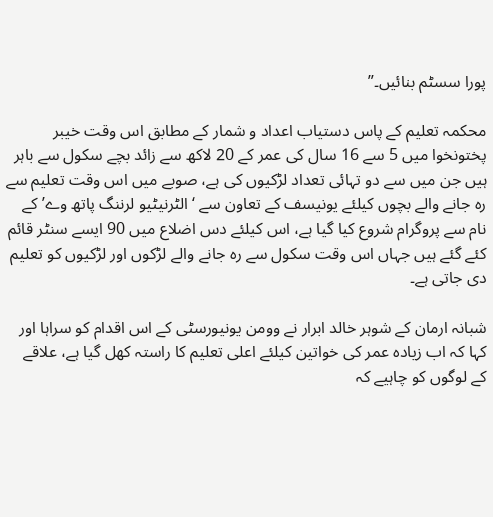پورا سسٹم بنائیں۔”

محکمہ تعلیم کے پاس دستیاب اعداد و شمار کے مطابق اس وقت خیبر پختونخوا میں 5 سے 16 سال کی عمر کے 20 لاکھ سے زائد بچے سکول سے باہر ہیں جن میں سے دو تہائی تعداد لڑکیوں کی ہے، صوبے میں اس وقت تعلیم سے رہ جانے والے بچوں کیلئے یونیسف کے تعاون سے ‘الٹرنیٹیو لرننگ پاتھ وے’ کے نام سے پروگرام شروع کیا گیا ہے، اس کیلئے دس اضلاع میں 90 ایسے سنٹر قائم کئے گئے ہیں جہاں اس وقت سکول سے رہ جانے والے لڑکوں اور لڑکیوں کو تعلیم دی جاتی ہے۔

شبانہ ارمان کے شوہر خالد ابرار نے وومن یونیورسٹی کے اس اقدام کو سراہا اور کہا کہ اب زیادہ عمر کی خواتین کیلئے اعلی تعلیم کا راستہ کھل گیا ہے، علاقے کے لوگوں کو چاہیے کہ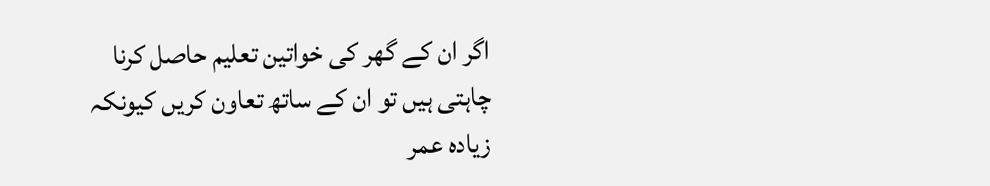اگر ان کے گھر کی خواتین تعلیم حاصل کرنا چاہتی ہیں تو ان کے ساتھ تعاون کریں کیونکہ زیادہ عمر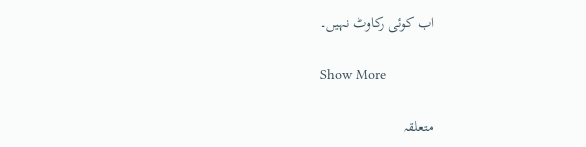اب کوئی رکاوٹ نہیں۔

Show More

متعلقہ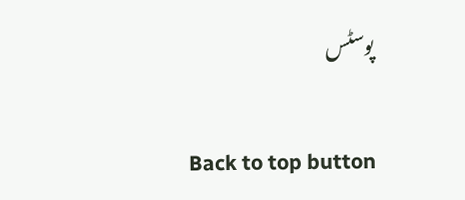پوسٹس

Back to top button